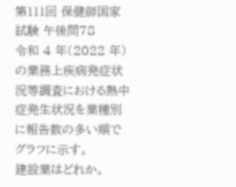第111回 保健師国家試験 午後問78
令和 4 年(2022 年)の業務上疾病発症状況等調査における熱中症発生状況を業種別に報告数の多い順でグラフに示す。
建設業はどれか。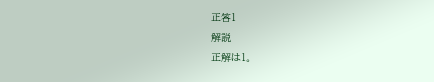正答1
解説
正解は1。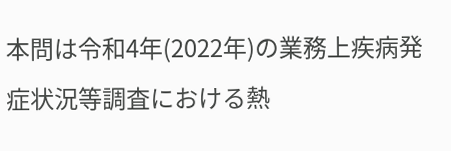本問は令和4年(2022年)の業務上疾病発症状況等調査における熱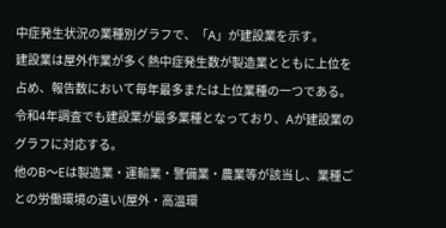中症発生状況の業種別グラフで、「A」が建設業を示す。
建設業は屋外作業が多く熱中症発生数が製造業とともに上位を占め、報告数において毎年最多または上位業種の一つである。
令和4年調査でも建設業が最多業種となっており、Aが建設業のグラフに対応する。
他のB〜Eは製造業・運輸業・警備業・農業等が該当し、業種ごとの労働環境の違い(屋外・高温環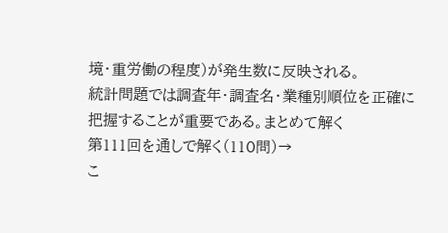境・重労働の程度)が発生数に反映される。
統計問題では調査年・調査名・業種別順位を正確に把握することが重要である。まとめて解く
第111回を通しで解く(110問)→
こ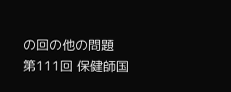の回の他の問題
第111回 保健師国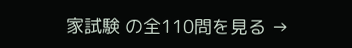家試験 の全110問を見る →